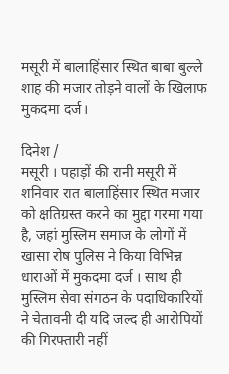मसूरी में बालाहिंसार स्थित बाबा बुल्ले शाह की मजार तोड़ने वालों के खिलाफ मुकदमा दर्ज।

दिनेश /
मसूरी । पहाड़ों की रानी मसूरी में शनिवार रात बालाहिंसार स्थित मजार को क्षतिग्रस्त करने का मुद्दा गरमा गया है, जहां मुस्लिम समाज के लोगों में खासा रोष पुलिस ने किया विभिन्न धाराओं में मुकदमा दर्ज । साथ ही मुस्लिम सेवा संगठन के पदाधिकारियों ने चेतावनी दी यदि जल्द ही आरोपियों की गिरफ्तारी नहीं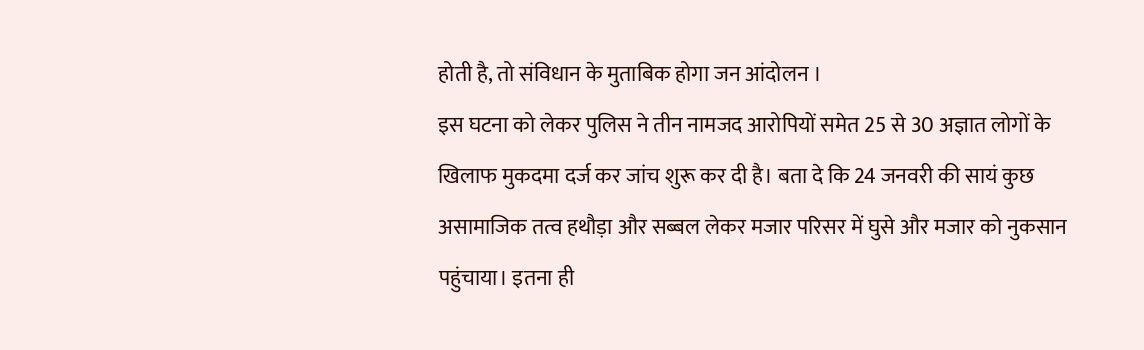होती है, तो संविधान के मुताबिक होगा जन आंदोलन ।
इस घटना को लेकर पुलिस ने तीन नामजद आरोपियों समेत 25 से 30 अज्ञात लोगों के खिलाफ मुकदमा दर्ज कर जांच शुरू कर दी है। बता दे कि 24 जनवरी की सायं कुछ असामाजिक तत्व हथौड़ा और सब्बल लेकर मजार परिसर में घुसे और मजार को नुकसान पहुंचाया। इतना ही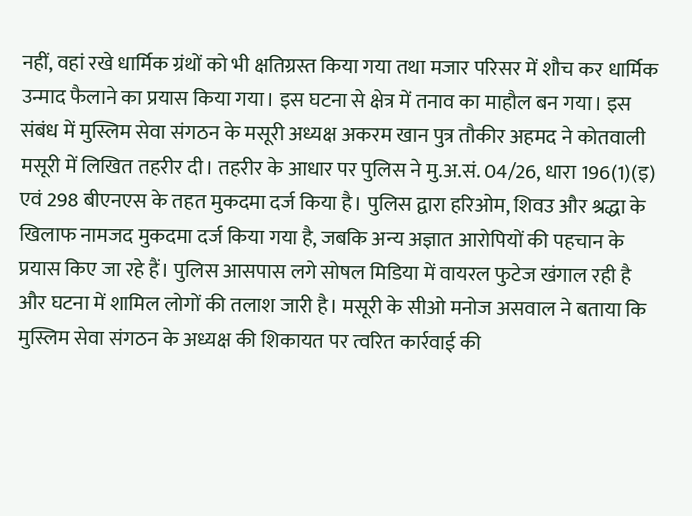नहीं, वहां रखे धार्मिक ग्रंथों को भी क्षतिग्रस्त किया गया तथा मजार परिसर में शौच कर धार्मिक उन्माद फैलाने का प्रयास किया गया। इस घटना से क्षेत्र में तनाव का माहौल बन गया। इस संबंध में मुस्लिम सेवा संगठन के मसूरी अध्यक्ष अकरम खान पुत्र तौकीर अहमद ने कोतवाली मसूरी में लिखित तहरीर दी। तहरीर के आधार पर पुलिस ने मु.अ.सं. 04/26, धारा 196(1)(इ) एवं 298 बीएनएस के तहत मुकदमा दर्ज किया है। पुलिस द्वारा हरिओम, शिवउ और श्रद्धा के खिलाफ नामजद मुकदमा दर्ज किया गया है, जबकि अन्य अज्ञात आरोपियों की पहचान के प्रयास किए जा रहे हैं। पुलिस आसपास लगे सोषल मिडिया में वायरल फुटेज खंगाल रही है और घटना में शामिल लोगों की तलाश जारी है। मसूरी के सीओ मनोज असवाल ने बताया कि मुस्लिम सेवा संगठन के अध्यक्ष की शिकायत पर त्वरित कार्रवाई की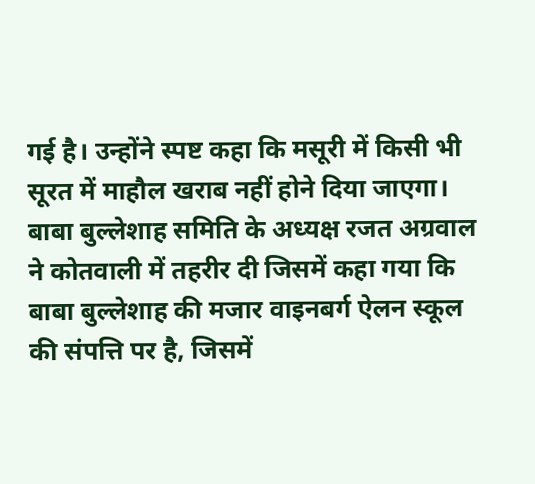गई है। उन्होंने स्पष्ट कहा कि मसूरी में किसी भी सूरत में माहौल खराब नहीं होने दिया जाएगा।
बाबा बुल्लेशाह समिति के अध्यक्ष रजत अग्रवाल ने कोतवाली में तहरीर दी जिसमें कहा गया कि बाबा बुल्लेशाह की मजार वाइनबर्ग ऐलन स्कूल की संपत्ति पर है, जिसमें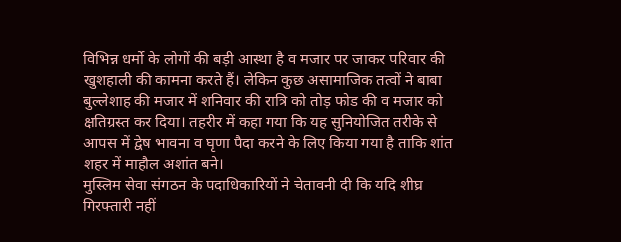विभिन्न धर्मो के लोगों की बड़ी आस्था है व मजार पर जाकर परिवार की खुशहाली की कामना करते हैं। लेकिन कुछ असामाजिक तत्वों ने बाबा बुल्लेशाह की मजार में शनिवार की रात्रि को तोड़ फोड की व मजार को क्षतिग्रस्त कर दिया। तहरीर में कहा गया कि यह सुनियोजित तरीके से आपस में द्वेष भावना व घृणा पैदा करने के लिए किया गया है ताकि शांत शहर में माहौल अशांत बने।
मुस्लिम सेवा संगठन के पदाधिकारियों ने चेतावनी दी कि यदि शीघ्र गिरफ्तारी नहीं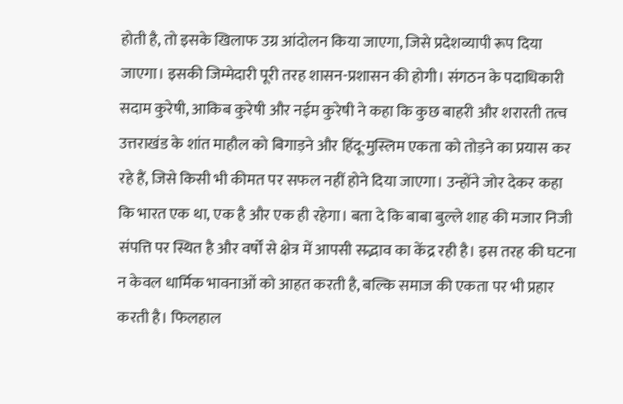होती है, तो इसके खिलाफ उग्र आंदोलन किया जाएगा, जिसे प्रदेशव्यापी रूप दिया जाएगा। इसकी जिम्मेदारी पूरी तरह शासन-प्रशासन की होगी। संगठन के पदाधिकारी सदाम कुरेषी, आकिब कुरेषी और नईम कुरेषी ने कहा कि कुछ बाहरी और शरारती तत्व उत्तराखंड के शांत माहौल को बिगाड़ने और हिंदू-मुस्लिम एकता को तोड़ने का प्रयास कर रहे हैं, जिसे किसी भी कीमत पर सफल नहीं होने दिया जाएगा। उन्होंने जोर देकर कहा कि भारत एक था, एक है और एक ही रहेगा। बता दे कि बाबा बुल्ले शाह की मजार निजी संपत्ति पर स्थित है और वर्षों से क्षेत्र में आपसी सद्भाव का केंद्र रही है। इस तरह की घटना न केवल धार्मिक भावनाओं को आहत करती है, बल्कि समाज की एकता पर भी प्रहार करती है। फिलहाल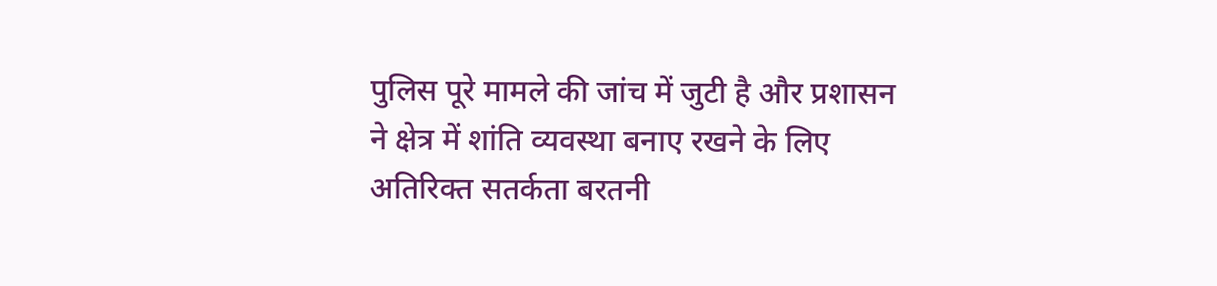पुलिस पूरे मामले की जांच में जुटी है और प्रशासन ने क्षेत्र में शांति व्यवस्था बनाए रखने के लिए अतिरिक्त सतर्कता बरतनी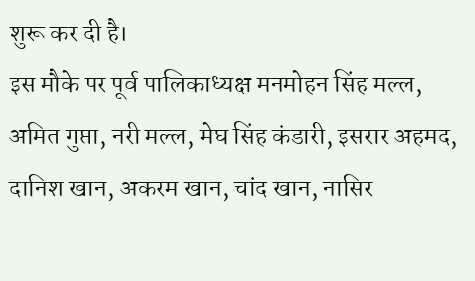शुरू कर दी है।
इस मौके पर पूर्व पालिकाध्यक्ष मनमोहन सिंह मल्ल, अमित गुप्ता, नरी मल्ल, मेघ सिंह कंडारी, इसरार अहमद, दानिश खान, अकरम खान, चांद खान, नासिर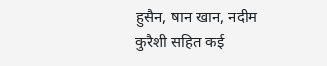हुसैन, षान खान, नदीम कुरैशी सहित कई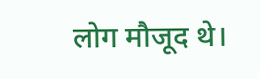लोग मौजूद थे।